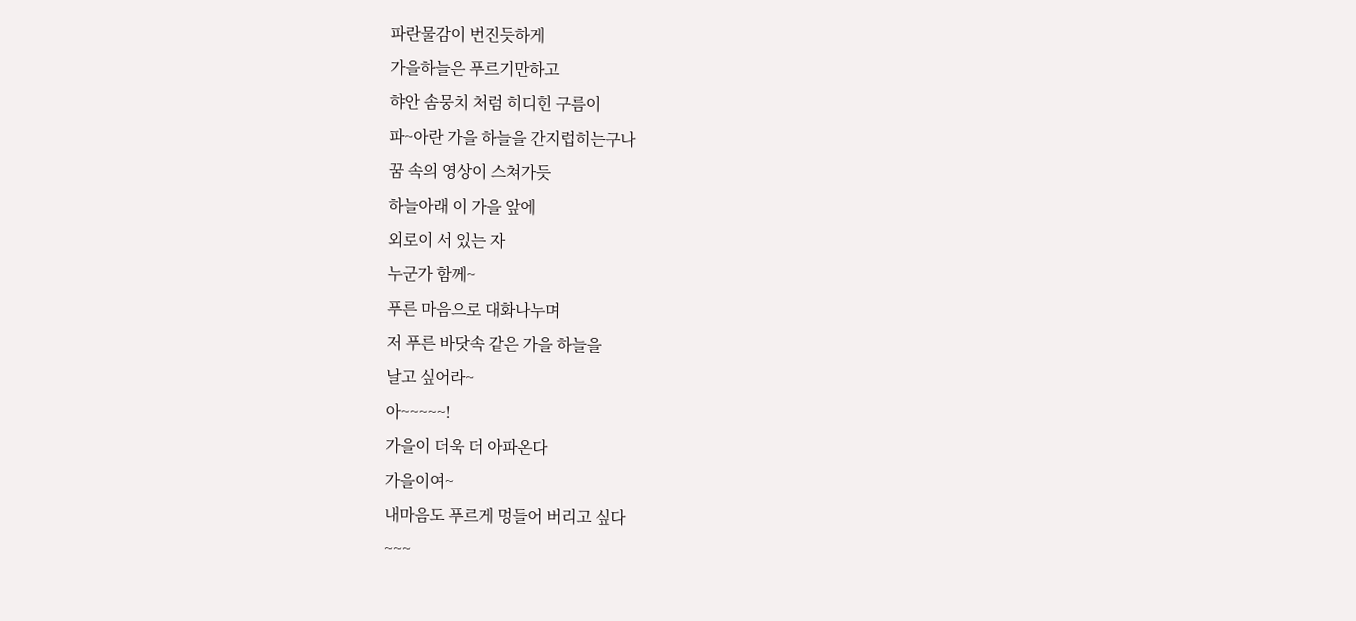파란물감이 번진듯하게
가을하늘은 푸르기만하고
햐안 솜뭉치 처럼 히디힌 구름이
파~아란 가을 하늘을 간지럽히는구나
꿈 속의 영상이 스쳐가듯
하늘아래 이 가을 앞에
외로이 서 있는 자
누군가 함께~
푸른 마음으로 대화나누며
저 푸른 바닷속 같은 가을 하늘을
날고 싶어라~
아~~~~~!
가을이 더욱 더 아파온다
가을이여~
내마음도 푸르게 멍들어 버리고 싶다
~~~